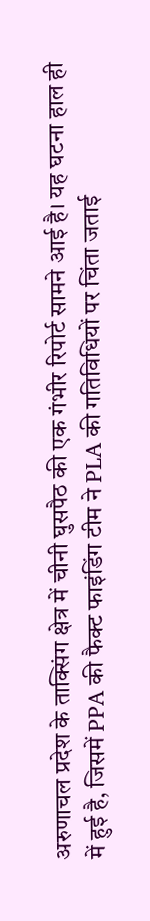अरुणाचल प्रदेश के ताक्सिंग क्षेत्र में चीनी घुसपैठ की एक गंभीर रिपोर्ट सामने आई है। यह घटना हाल ही में हुई है, जिसमें PPA की फैक्ट फाइंडिंग टीम ने PLA की गतिविधियों पर चिंता जताई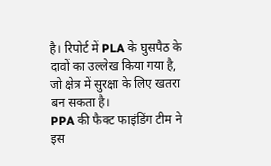है। रिपोर्ट में PLA के घुसपैठ के दावों का उल्लेख किया गया है, जो क्षेत्र में सुरक्षा के लिए खतरा बन सकता है।
PPA की फैक्ट फाइंडिंग टीम ने इस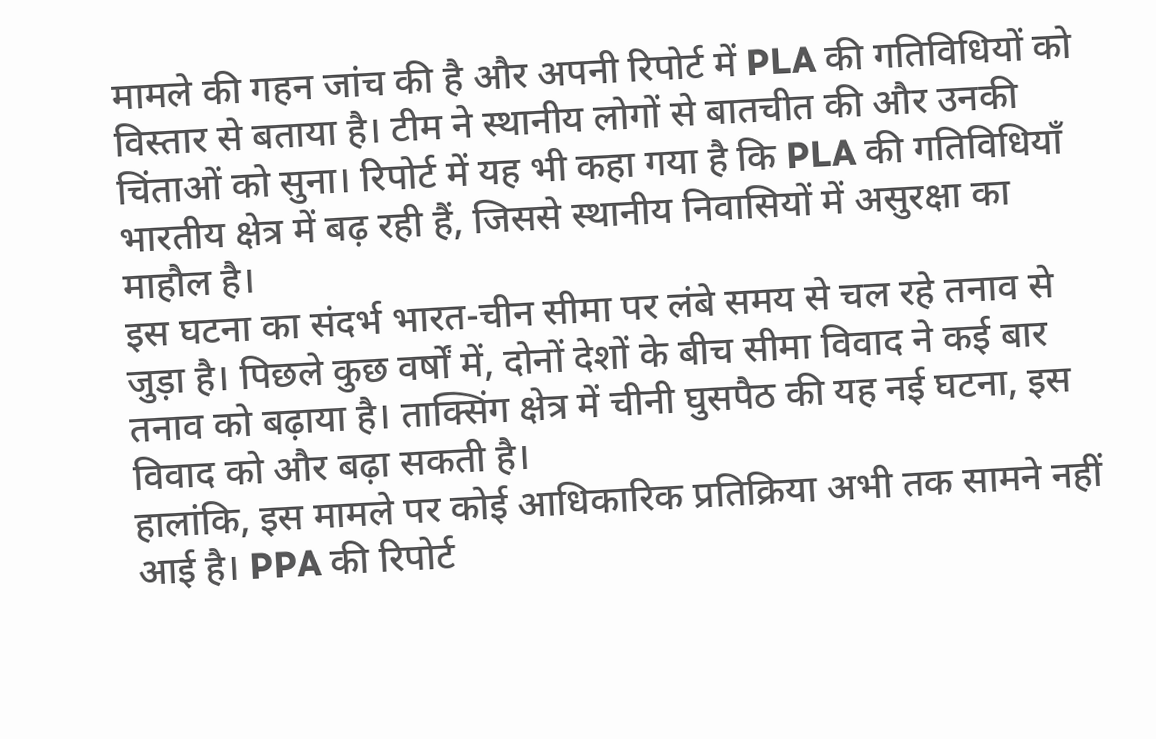मामले की गहन जांच की है और अपनी रिपोर्ट में PLA की गतिविधियों को विस्तार से बताया है। टीम ने स्थानीय लोगों से बातचीत की और उनकी चिंताओं को सुना। रिपोर्ट में यह भी कहा गया है कि PLA की गतिविधियाँ भारतीय क्षेत्र में बढ़ रही हैं, जिससे स्थानीय निवासियों में असुरक्षा का माहौल है।
इस घटना का संदर्भ भारत-चीन सीमा पर लंबे समय से चल रहे तनाव से जुड़ा है। पिछले कुछ वर्षों में, दोनों देशों के बीच सीमा विवाद ने कई बार तनाव को बढ़ाया है। ताक्सिंग क्षेत्र में चीनी घुसपैठ की यह नई घटना, इस विवाद को और बढ़ा सकती है।
हालांकि, इस मामले पर कोई आधिकारिक प्रतिक्रिया अभी तक सामने नहीं आई है। PPA की रिपोर्ट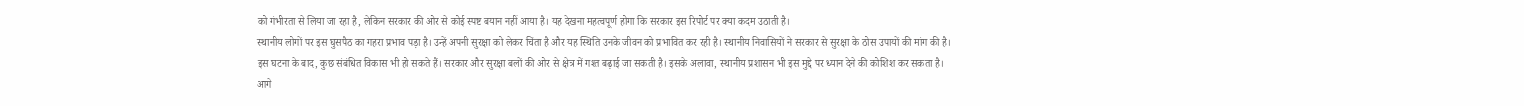को गंभीरता से लिया जा रहा है, लेकिन सरकार की ओर से कोई स्पष्ट बयान नहीं आया है। यह देखना महत्वपूर्ण होगा कि सरकार इस रिपोर्ट पर क्या कदम उठाती है।
स्थानीय लोगों पर इस घुसपैठ का गहरा प्रभाव पड़ा है। उन्हें अपनी सुरक्षा को लेकर चिंता है और यह स्थिति उनके जीवन को प्रभावित कर रही है। स्थानीय निवासियों ने सरकार से सुरक्षा के ठोस उपायों की मांग की है।
इस घटना के बाद, कुछ संबंधित विकास भी हो सकते हैं। सरकार और सुरक्षा बलों की ओर से क्षेत्र में गश्त बढ़ाई जा सकती है। इसके अलावा, स्थानीय प्रशासन भी इस मुद्दे पर ध्यान देने की कोशिश कर सकता है।
आगे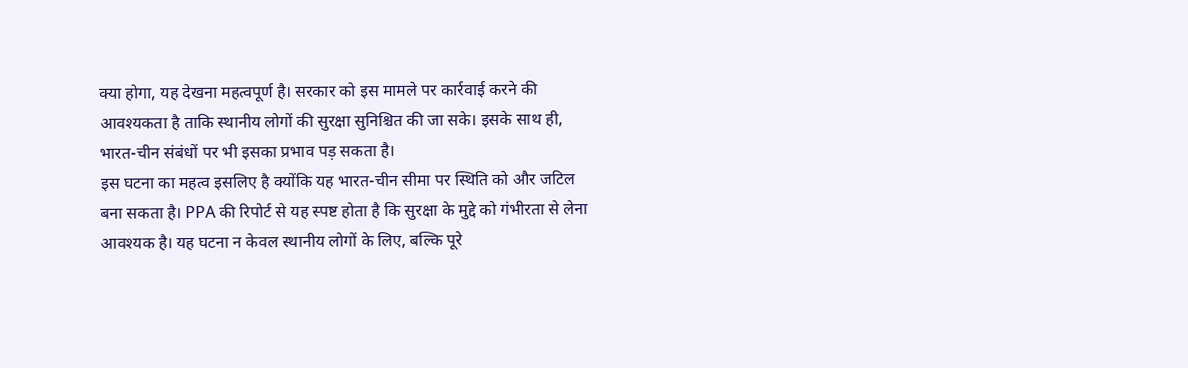क्या होगा, यह देखना महत्वपूर्ण है। सरकार को इस मामले पर कार्रवाई करने की आवश्यकता है ताकि स्थानीय लोगों की सुरक्षा सुनिश्चित की जा सके। इसके साथ ही, भारत-चीन संबंधों पर भी इसका प्रभाव पड़ सकता है।
इस घटना का महत्व इसलिए है क्योंकि यह भारत-चीन सीमा पर स्थिति को और जटिल बना सकता है। PPA की रिपोर्ट से यह स्पष्ट होता है कि सुरक्षा के मुद्दे को गंभीरता से लेना आवश्यक है। यह घटना न केवल स्थानीय लोगों के लिए, बल्कि पूरे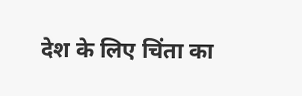देश के लिए चिंता का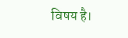विषय है।